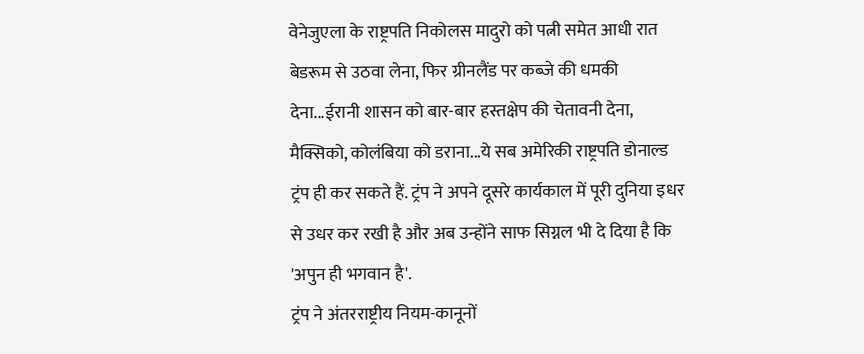वेनेजुएला के राष्ट्रपति निकोलस मादुरो को पत्नी समेत आधी रात बेडरूम से उठवा लेना, फिर ग्रीनलैंड पर कब्जे की धमकी देना...ईरानी शासन को बार-बार हस्तक्षेप की चेतावनी देना, मैक्सिको, कोलंबिया को डराना...ये सब अमेरिकी राष्ट्रपति डोनाल्ड ट्रंप ही कर सकते हैं. ट्रंप ने अपने दूसरे कार्यकाल में पूरी दुनिया इधर से उधर कर रखी है और अब उन्होंने साफ सिग्नल भी दे दिया है कि 'अपुन ही भगवान है'.
ट्रंप ने अंतरराष्ट्रीय नियम-कानूनों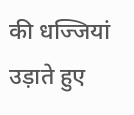की धज्जियां उड़ाते हुए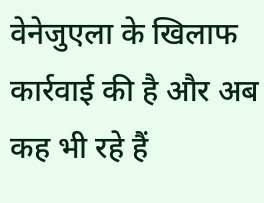वेनेजुएला के खिलाफ कार्रवाई की है और अब कह भी रहे हैं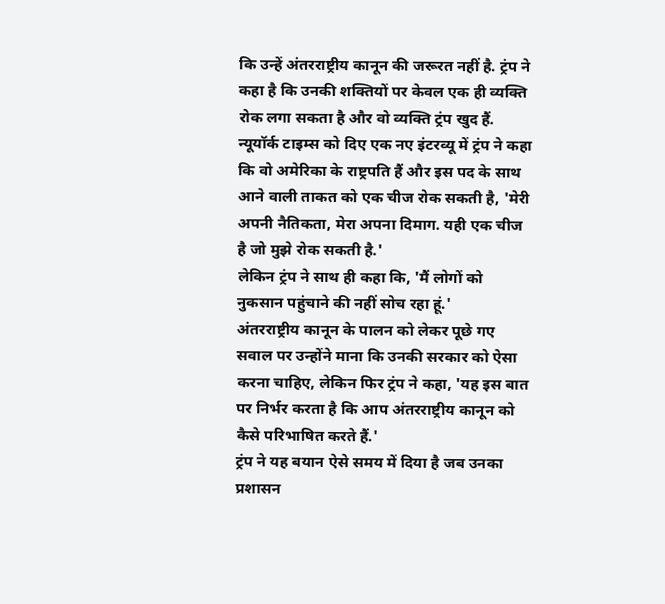कि उन्हें अंतरराष्ट्रीय कानून की जरूरत नहीं है. ट्रंप ने कहा है कि उनकी शक्तियों पर केवल एक ही व्यक्ति रोक लगा सकता है और वो व्यक्ति ट्रंप खुद हैं.
न्यूयॉर्क टाइम्स को दिए एक नए इंटरव्यू में ट्रंप ने कहा कि वो अमेरिका के राष्ट्रपति हैं और इस पद के साथ आने वाली ताकत को एक चीज रोक सकती है, 'मेरी अपनी नैतिकता, मेरा अपना दिमाग. यही एक चीज है जो मुझे रोक सकती है.'
लेकिन ट्रंप ने साथ ही कहा कि, 'मैं लोगों को नुकसान पहुंचाने की नहीं सोच रहा हूं.'
अंतरराष्ट्रीय कानून के पालन को लेकर पूछे गए सवाल पर उन्होंने माना कि उनकी सरकार को ऐसा करना चाहिए, लेकिन फिर ट्रंप ने कहा, 'यह इस बात पर निर्भर करता है कि आप अंतरराष्ट्रीय कानून को कैसे परिभाषित करते हैं.'
ट्रंप ने यह बयान ऐसे समय में दिया है जब उनका प्रशासन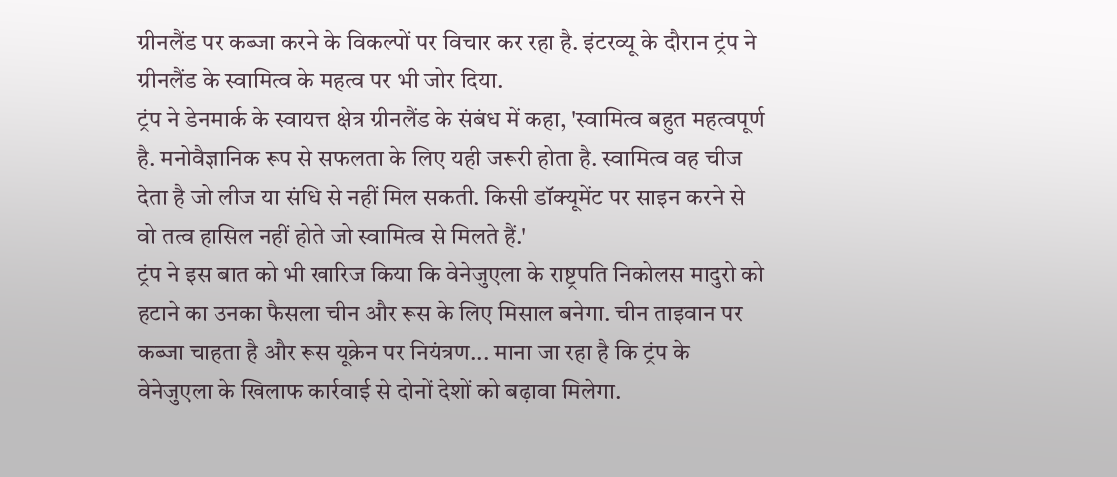ग्रीनलैंड पर कब्जा करने के विकल्पों पर विचार कर रहा है. इंटरव्यू के दौरान ट्रंप ने ग्रीनलैंड के स्वामित्व के महत्व पर भी जोर दिया.
ट्रंप ने डेनमार्क के स्वायत्त क्षेत्र ग्रीनलैंड के संबंध में कहा, 'स्वामित्व बहुत महत्वपूर्ण है. मनोवैज्ञानिक रूप से सफलता के लिए यही जरूरी होता है. स्वामित्व वह चीज देता है जो लीज या संधि से नहीं मिल सकती. किसी डॉक्यूमेंट पर साइन करने से वो तत्व हासिल नहीं होते जो स्वामित्व से मिलते हैं.'
ट्रंप ने इस बात को भी खारिज किया कि वेनेजुएला के राष्ट्रपति निकोलस मादुरो को हटाने का उनका फैसला चीन और रूस के लिए मिसाल बनेगा. चीन ताइवान पर कब्जा चाहता है और रूस यूक्रेन पर नियंत्रण... माना जा रहा है कि ट्रंप के वेनेजुएला के खिलाफ कार्रवाई से दोनों देशों को बढ़ावा मिलेगा.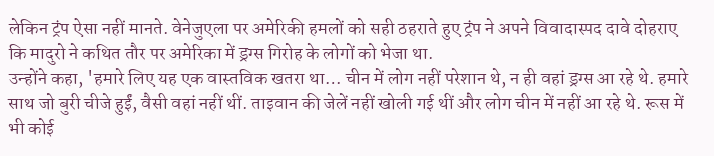लेकिन ट्रंप ऐसा नहीं मानते. वेनेजुएला पर अमेरिकी हमलों को सही ठहराते हुए ट्रंप ने अपने विवादास्पद दावे दोहराए कि मादुरो ने कथित तौर पर अमेरिका में ड्रग्स गिरोह के लोगों को भेजा था.
उन्होंने कहा, 'हमारे लिए यह एक वास्तविक खतरा था… चीन में लोग नहीं परेशान थे, न ही वहां ड्रग्स आ रहे थे. हमारे साथ जो बुरी चीजे हुईं, वैसी वहां नहीं थीं. ताइवान की जेलें नहीं खोली गई थीं और लोग चीन में नहीं आ रहे थे. रूस में भी कोई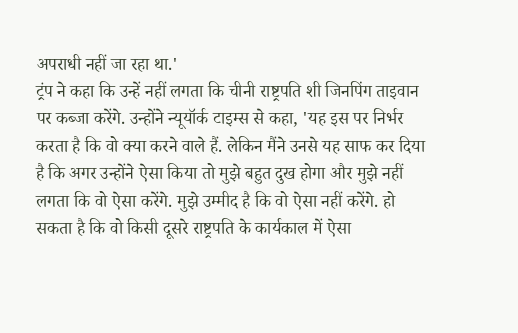अपराधी नहीं जा रहा था.'
ट्रंप ने कहा कि उन्हें नहीं लगता कि चीनी राष्ट्रपति शी जिनपिंग ताइवान पर कब्जा करेंगे. उन्होंने न्यूयॉर्क टाइम्स से कहा, 'यह इस पर निर्भर करता है कि वो क्या करने वाले हैं. लेकिन मैंने उनसे यह साफ कर दिया है कि अगर उन्होंने ऐसा किया तो मुझे बहुत दुख होगा और मुझे नहीं लगता कि वो ऐसा करेंगे. मुझे उम्मीद है कि वो ऐसा नहीं करेंगे. हो सकता है कि वो किसी दूसरे राष्ट्रपति के कार्यकाल में ऐसा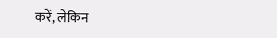करें, लेकिन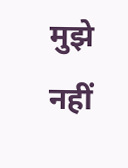मुझे नहीं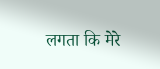लगता कि मेरे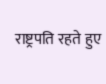राष्ट्रपति रहते हुए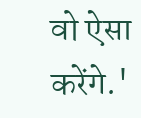वो ऐसा करेंगे.'